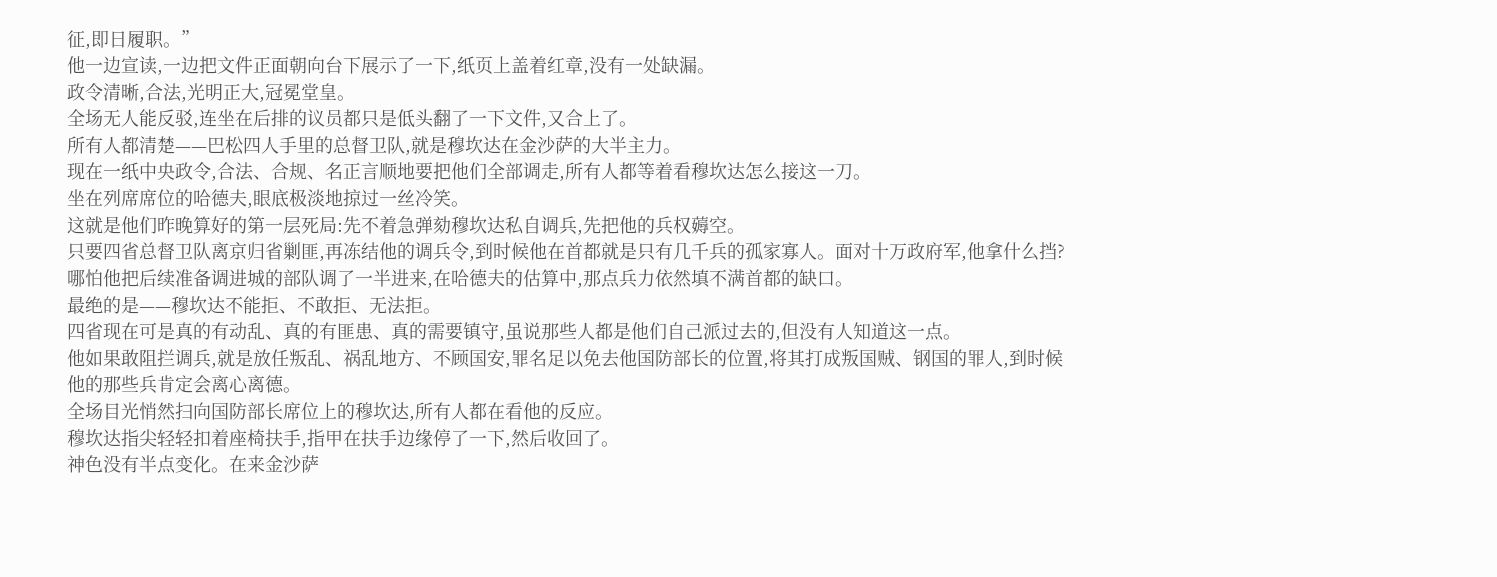征,即日履职。”
他一边宣读,一边把文件正面朝向台下展示了一下,纸页上盖着红章,没有一处缺漏。
政令清晰,合法,光明正大,冠冕堂皇。
全场无人能反驳,连坐在后排的议员都只是低头翻了一下文件,又合上了。
所有人都清楚——巴松四人手里的总督卫队,就是穆坎达在金沙萨的大半主力。
现在一纸中央政令,合法、合规、名正言顺地要把他们全部调走,所有人都等着看穆坎达怎么接这一刀。
坐在列席席位的哈德夫,眼底极淡地掠过一丝冷笑。
这就是他们昨晚算好的第一层死局:先不着急弹劾穆坎达私自调兵,先把他的兵权薅空。
只要四省总督卫队离京归省剿匪,再冻结他的调兵令,到时候他在首都就是只有几千兵的孤家寡人。面对十万政府军,他拿什么挡?
哪怕他把后续准备调进城的部队调了一半进来,在哈德夫的估算中,那点兵力依然填不满首都的缺口。
最绝的是——穆坎达不能拒、不敢拒、无法拒。
四省现在可是真的有动乱、真的有匪患、真的需要镇守,虽说那些人都是他们自己派过去的,但没有人知道这一点。
他如果敢阻拦调兵,就是放任叛乱、祸乱地方、不顾国安,罪名足以免去他国防部长的位置,将其打成叛国贼、钢国的罪人,到时候他的那些兵肯定会离心离德。
全场目光悄然扫向国防部长席位上的穆坎达,所有人都在看他的反应。
穆坎达指尖轻轻扣着座椅扶手,指甲在扶手边缘停了一下,然后收回了。
神色没有半点变化。在来金沙萨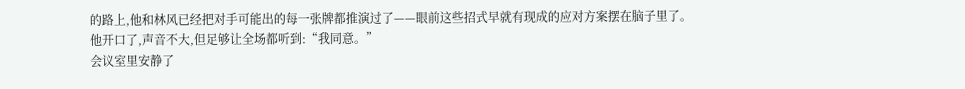的路上,他和林风已经把对手可能出的每一张牌都推演过了——眼前这些招式早就有现成的应对方案摆在脑子里了。
他开口了,声音不大,但足够让全场都听到:“我同意。”
会议室里安静了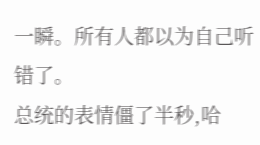一瞬。所有人都以为自己听错了。
总统的表情僵了半秒,哈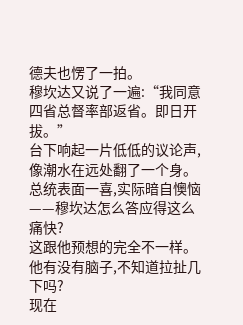德夫也愣了一拍。
穆坎达又说了一遍:“我同意四省总督率部返省。即日开拔。”
台下响起一片低低的议论声,像潮水在远处翻了一个身。
总统表面一喜,实际暗自懊恼——穆坎达怎么答应得这么痛快?
这跟他预想的完全不一样。
他有没有脑子,不知道拉扯几下吗?
现在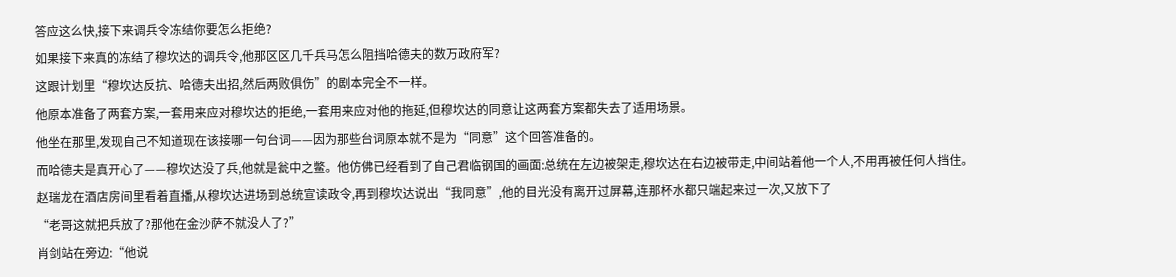答应这么快,接下来调兵令冻结你要怎么拒绝?
如果接下来真的冻结了穆坎达的调兵令,他那区区几千兵马怎么阻挡哈德夫的数万政府军?
这跟计划里“穆坎达反抗、哈德夫出招,然后两败俱伤”的剧本完全不一样。
他原本准备了两套方案,一套用来应对穆坎达的拒绝,一套用来应对他的拖延,但穆坎达的同意让这两套方案都失去了适用场景。
他坐在那里,发现自己不知道现在该接哪一句台词——因为那些台词原本就不是为“同意”这个回答准备的。
而哈德夫是真开心了——穆坎达没了兵,他就是瓮中之鳖。他仿佛已经看到了自己君临钢国的画面:总统在左边被架走,穆坎达在右边被带走,中间站着他一个人,不用再被任何人挡住。
赵瑞龙在酒店房间里看着直播,从穆坎达进场到总统宣读政令,再到穆坎达说出“我同意”,他的目光没有离开过屏幕,连那杯水都只端起来过一次,又放下了
“老哥这就把兵放了?那他在金沙萨不就没人了?”
肖剑站在旁边:“他说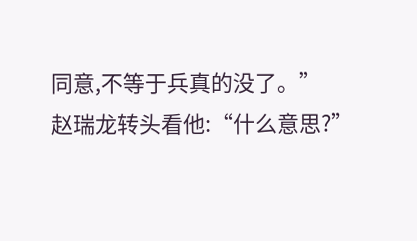同意,不等于兵真的没了。”
赵瑞龙转头看他:“什么意思?”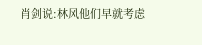肖剑说:林风他们早就考虑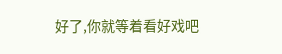好了,你就等着看好戏吧